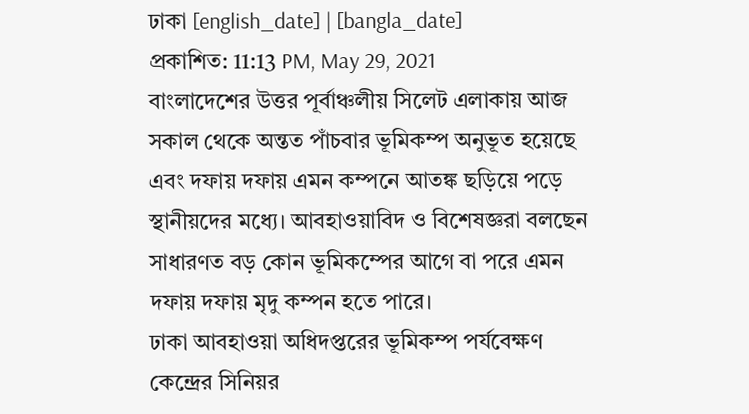ঢাকা [english_date] | [bangla_date]
প্রকাশিত: 11:13 PM, May 29, 2021
বাংলাদেশের উত্তর পূর্বাঞ্চলীয় সিলেট এলাকায় আজ সকাল থেকে অন্তত পাঁচবার ভূমিকম্প অনুভূত হয়েছে এবং দফায় দফায় এমন কম্পনে আতঙ্ক ছড়িয়ে পড়ে স্থানীয়দের মধ্যে। আবহাওয়াবিদ ও বিশেষজ্ঞরা বলছেন সাধারণত বড় কোন ভূমিকম্পের আগে বা পরে এমন দফায় দফায় মৃদু কম্পন হতে পারে।
ঢাকা আবহাওয়া অধিদপ্তরের ভূমিকম্প পর্যবেক্ষণ কেন্দ্রের সিনিয়র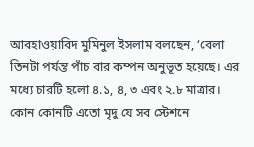আবহাওয়াবিদ মুমিনুল ইসলাম বলছেন, ‘বেলা তিনটা পর্যন্ত পাঁচ বার কম্পন অনুভূত হয়েছে। এর মধ্যে চারটি হলো ৪.১, ৪, ৩ এবং ২.৮ মাত্রার। কোন কোনটি এতো মৃদু যে সব স্টেশনে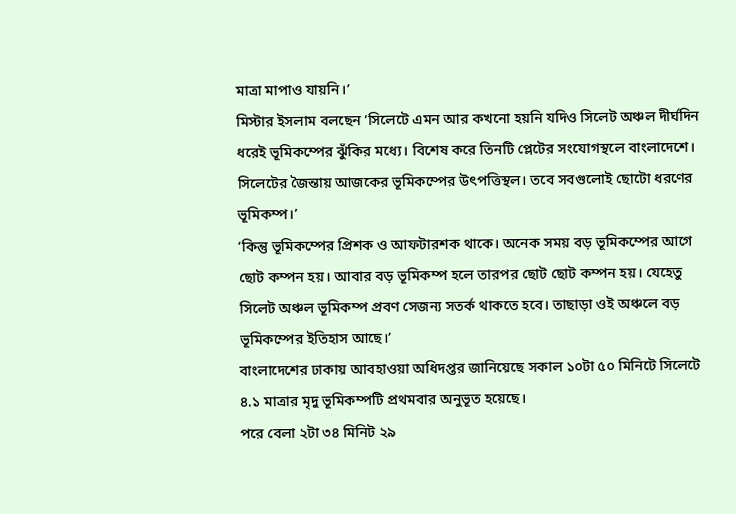মাত্রা মাপাও যায়নি।’
মিস্টার ইসলাম বলছেন ‘সিলেটে এমন আর কখনো হয়নি যদিও সিলেট অঞ্চল দীর্ঘদিন ধরেই ভূমিকম্পের ঝুঁকির মধ্যে। বিশেষ করে তিনটি প্লেটের সংযোগস্থলে বাংলাদেশে। সিলেটের জৈন্তায় আজকের ভূমিকম্পের উৎপত্তিস্থল। তবে সবগুলোই ছোটো ধরণের ভূমিকম্প।’
‘কিন্তু ভূমিকম্পের প্রিশক ও আফটারশক থাকে। অনেক সময় বড় ভূমিকম্পের আগে ছোট কম্পন হয়। আবার বড় ভূমিকম্প হলে তারপর ছোট ছোট কম্পন হয়। যেহেতু সিলেট অঞ্চল ভূমিকম্প প্রবণ সেজন্য সতর্ক থাকতে হবে। তাছাড়া ওই অঞ্চলে বড় ভূমিকম্পের ইতিহাস আছে।’
বাংলাদেশের ঢাকায় আবহাওয়া অধিদপ্তর জানিয়েছে সকাল ১০টা ৫০ মিনিটে সিলেটে ৪.১ মাত্রার মৃদু ভূমিকম্পটি প্রথমবার অনুভূত হয়েছে।
পরে বেলা ২টা ৩৪ মিনিট ২৯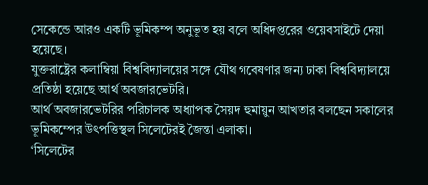সেকেন্ডে আরও একটি ভূমিকম্প অনুভূত হয় বলে অধিদপ্তরের ওয়েবসাইটে দেয়া হয়েছে।
যুক্তরাষ্ট্রের কলাম্বিয়া বিশ্ববিদ্যালয়ের সঙ্গে যৌথ গবেষণার জন্য ঢাকা বিশ্ববিদ্যালয়ে প্রতিষ্ঠা হয়েছে আর্থ অবজারভেটরি।
আর্থ অবজারভেটরির পরিচালক অধ্যাপক সৈয়দ হুমায়ুন আখতার বলছেন সকালের ভূমিকম্পের উৎপত্তিস্থল সিলেটেরই জৈন্তা এলাকা।
‘সিলেটের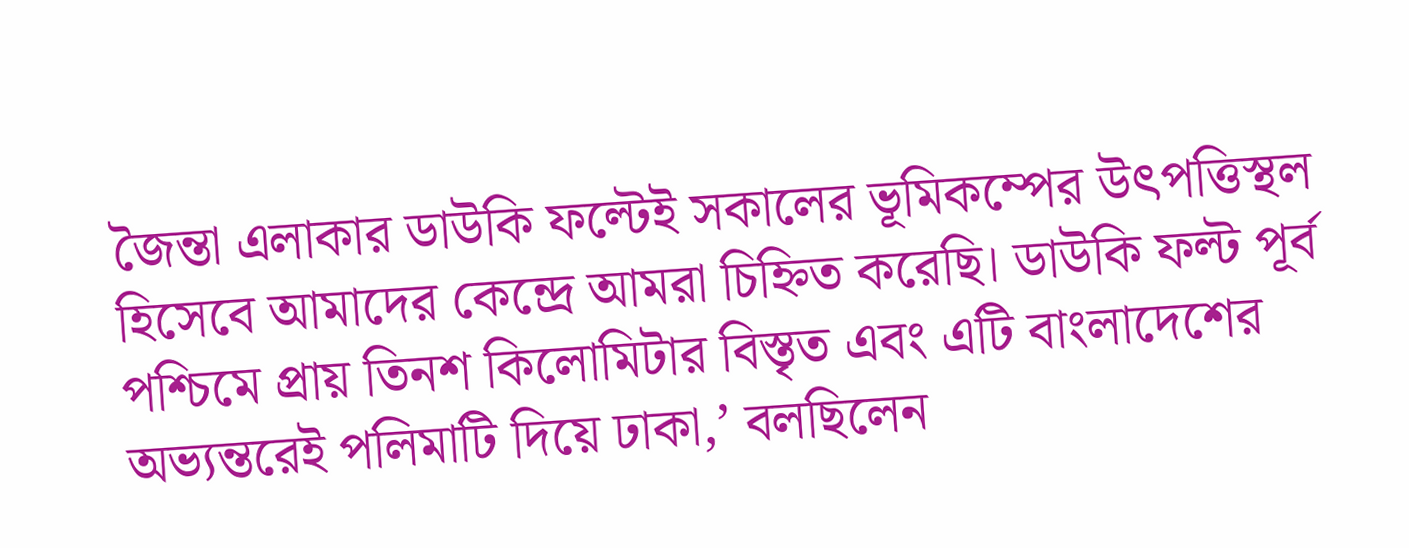জৈন্তা এলাকার ডাউকি ফল্টেই সকালের ভূমিকম্পের উৎপত্তিস্থল হিসেবে আমাদের কেন্দ্রে আমরা চিহ্নিত করেছি। ডাউকি ফল্ট পূর্ব পশ্চিমে প্রায় তিনশ কিলোমিটার বিস্তৃত এবং এটি বাংলাদেশের অভ্যন্তরেই পলিমাটি দিয়ে ঢাকা,’ বলছিলেন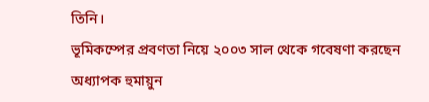তিনি।
ভূমিকম্পের প্রবণতা নিয়ে ২০০৩ সাল থেকে গবেষণা করছেন অধ্যাপক হুমায়ুন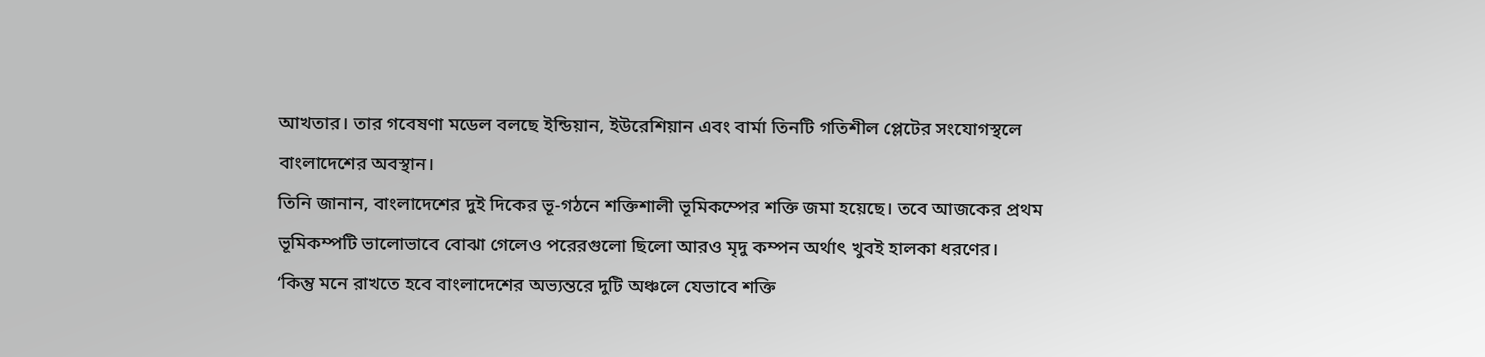আখতার। তার গবেষণা মডেল বলছে ইন্ডিয়ান, ইউরেশিয়ান এবং বার্মা তিনটি গতিশীল প্লেটের সংযোগস্থলে বাংলাদেশের অবস্থান।
তিনি জানান, বাংলাদেশের দুই দিকের ভূ-গঠনে শক্তিশালী ভূমিকম্পের শক্তি জমা হয়েছে। তবে আজকের প্রথম ভূমিকম্পটি ভালোভাবে বোঝা গেলেও পরেরগুলো ছিলো আরও মৃদু কম্পন অর্থাৎ খুবই হালকা ধরণের।
‘কিন্তু মনে রাখতে হবে বাংলাদেশের অভ্যন্তরে দুটি অঞ্চলে যেভাবে শক্তি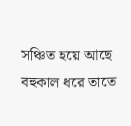সঞ্চিত হয়ে আছে বহুকাল ধরে তাতে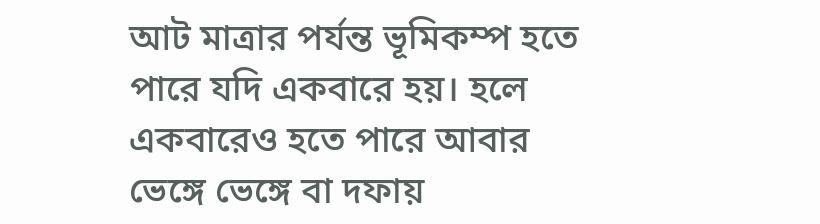আট মাত্রার পর্যন্ত ভূমিকম্প হতে পারে যদি একবারে হয়। হলে একবারেও হতে পারে আবার ভেঙ্গে ভেঙ্গে বা দফায়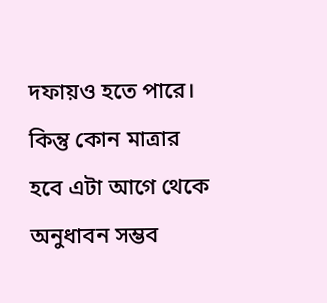দফায়ও হতে পারে। কিন্তু কোন মাত্রার হবে এটা আগে থেকে অনুধাবন সম্ভব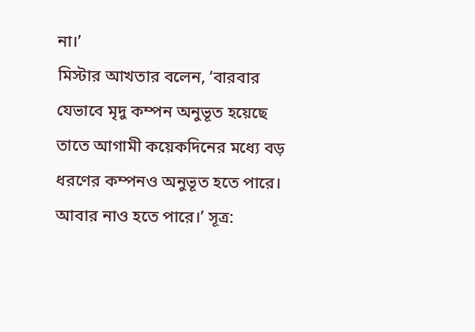না।’
মিস্টার আখতার বলেন, ‘বারবার যেভাবে মৃদু কম্পন অনুভূত হয়েছে তাতে আগামী কয়েকদিনের মধ্যে বড় ধরণের কম্পনও অনুভূত হতে পারে। আবার নাও হতে পারে।’ সূত্র: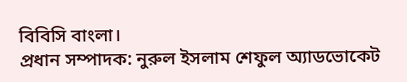বিবিসি বাংলা।
প্রধান সম্পাদক: নুরুল ইসলাম শেফুল অ্যাডভোকেট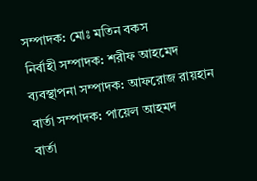সম্পাদক: মোঃ মতিন বকস
নির্বাহী সম্পাদক: শরীফ আহমেদ
ব্যবস্থাপনা সম্পাদক: আফরোজ রায়হান
বার্তা সম্পাদক: পায়েল আহমদ
বার্তা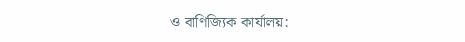ও বাণিজ্যিক কার্যালয়: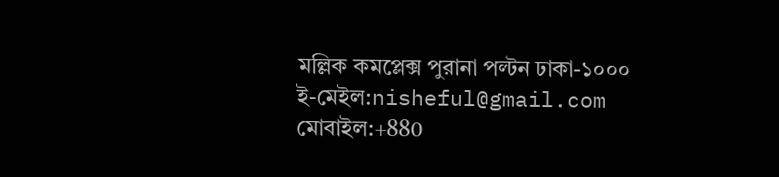মল্লিক কমপ্লেক্স পুরানা পল্টন ঢাকা-১০০০
ই-মেইল:nisheful@gmail.com
মোবাইল:+880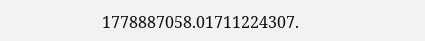1778887058.01711224307.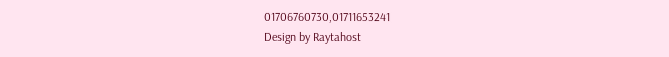01706760730,01711653241
Design by Raytahost